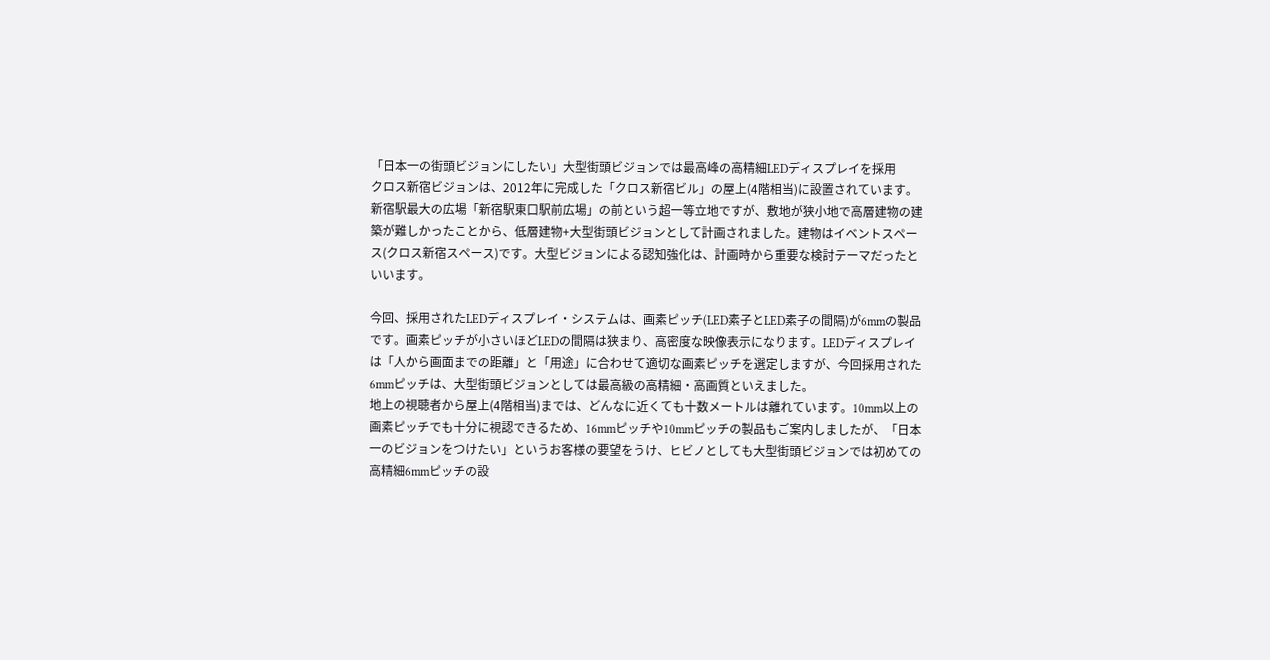「日本一の街頭ビジョンにしたい」大型街頭ビジョンでは最高峰の高精細LEDディスプレイを採用
クロス新宿ビジョンは、2012年に完成した「クロス新宿ビル」の屋上(4階相当)に設置されています。新宿駅最大の広場「新宿駅東口駅前広場」の前という超一等立地ですが、敷地が狭小地で高層建物の建築が難しかったことから、低層建物+大型街頭ビジョンとして計画されました。建物はイベントスペース(クロス新宿スペース)です。大型ビジョンによる認知強化は、計画時から重要な検討テーマだったといいます。

今回、採用されたLEDディスプレイ・システムは、画素ピッチ(LED素子とLED素子の間隔)が6mmの製品です。画素ピッチが小さいほどLEDの間隔は狭まり、高密度な映像表示になります。LEDディスプレイは「人から画面までの距離」と「用途」に合わせて適切な画素ピッチを選定しますが、今回採用された6mmピッチは、大型街頭ビジョンとしては最高級の高精細・高画質といえました。
地上の視聴者から屋上(4階相当)までは、どんなに近くても十数メートルは離れています。10mm以上の画素ピッチでも十分に視認できるため、16mmピッチや10mmピッチの製品もご案内しましたが、「日本一のビジョンをつけたい」というお客様の要望をうけ、ヒビノとしても大型街頭ビジョンでは初めての高精細6mmピッチの設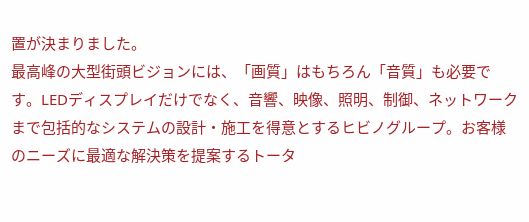置が決まりました。
最高峰の大型街頭ビジョンには、「画質」はもちろん「音質」も必要です。LEDディスプレイだけでなく、音響、映像、照明、制御、ネットワークまで包括的なシステムの設計・施工を得意とするヒビノグループ。お客様のニーズに最適な解決策を提案するトータ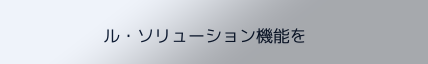ル・ソリューション機能を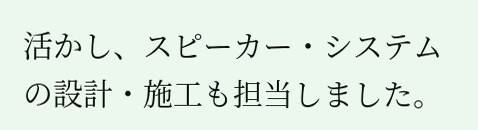活かし、スピーカー・システムの設計・施工も担当しました。